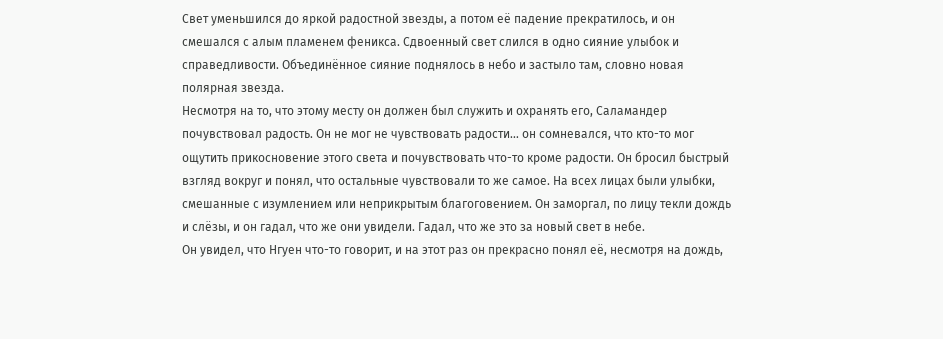Свет уменьшился до яркой радостной звезды, а потом её падение прекратилось, и он смешался с алым пламенем феникса. Сдвоенный свет слился в одно сияние улыбок и справедливости. Объединённое сияние поднялось в небо и застыло там, словно новая полярная звезда.
Несмотря на то, что этому месту он должен был служить и охранять его, Саламандер почувствовал радость. Он не мог не чувствовать радости… он сомневался, что кто-то мог ощутить прикосновение этого света и почувствовать что-то кроме радости. Он бросил быстрый взгляд вокруг и понял, что остальные чувствовали то же самое. На всех лицах были улыбки, смешанные с изумлением или неприкрытым благоговением. Он заморгал, по лицу текли дождь и слёзы, и он гадал, что же они увидели. Гадал, что же это за новый свет в небе.
Он увидел, что Нгуен что-то говорит, и на этот раз он прекрасно понял её, несмотря на дождь,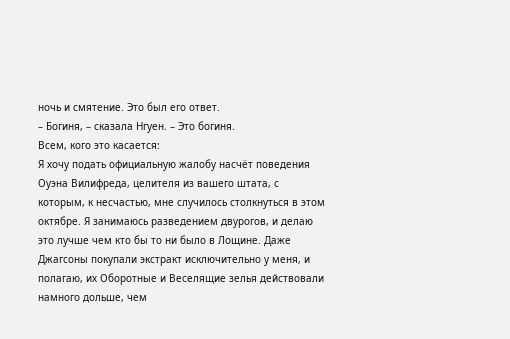ночь и смятение. Это был его ответ.
– Богиня, – сказала Нгуен. – Это богиня.
Всем, кого это касается:
Я хочу подать официальную жалобу насчёт поведения Оуэна Вилифреда, целителя из вашего штата, с которым, к несчастью, мне случилось столкнуться в этом октябре. Я занимаюсь разведением двурогов, и делаю это лучше чем кто бы то ни было в Лощине. Даже Джагсоны покупали экстракт исключительно у меня, и полагаю, их Оборотные и Веселящие зелья действовали намного дольше, чем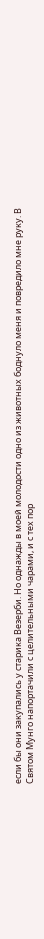если бы они закупались у старика Везерби. Но однажды в моей молодости одно из животных боднуло меня и повредило мне руку. В Святом Мунго напортачили с целительными чарами, и с тех пор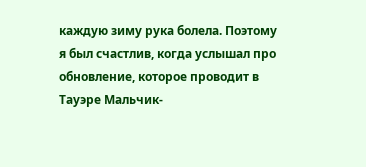каждую зиму рука болела. Поэтому я был счастлив, когда услышал про обновление, которое проводит в Тауэре Мальчик-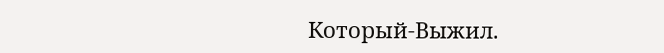Который-Выжил.